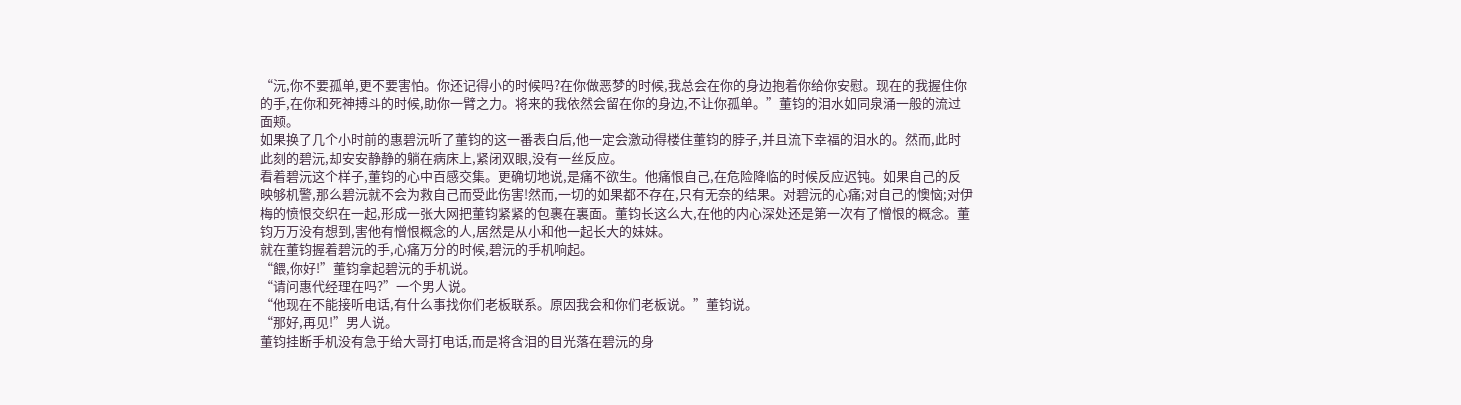“沅,你不要孤单,更不要害怕。你还记得小的时候吗?在你做恶梦的时候,我总会在你的身边抱着你给你安慰。现在的我握住你的手,在你和死神搏斗的时候,助你一臂之力。将来的我依然会留在你的身边,不让你孤单。”董钧的泪水如同泉涌一般的流过面颊。
如果换了几个小时前的惠碧沅听了董钧的这一番表白后,他一定会激动得楼住董钧的脖子,并且流下幸福的泪水的。然而,此时此刻的碧沅,却安安静静的躺在病床上,紧闭双眼,没有一丝反应。
看着碧沅这个样子,董钧的心中百感交集。更确切地说,是痛不欲生。他痛恨自己,在危险降临的时候反应迟钝。如果自己的反映够机警,那么碧沅就不会为救自己而受此伤害!然而,一切的如果都不存在,只有无奈的结果。对碧沅的心痛;对自己的懊恼;对伊梅的愤恨交织在一起,形成一张大网把董钧紧紧的包裹在裏面。董钧长这么大,在他的内心深处还是第一次有了憎恨的概念。董钧万万没有想到,害他有憎恨概念的人,居然是从小和他一起长大的妹妹。
就在董钧握着碧沅的手,心痛万分的时候,碧沅的手机响起。
“餵,你好!”董钧拿起碧沅的手机说。
“请问惠代经理在吗?”一个男人说。
“他现在不能接听电话,有什么事找你们老板联系。原因我会和你们老板说。”董钧说。
“那好,再见!”男人说。
董钧挂断手机没有急于给大哥打电话,而是将含泪的目光落在碧沅的身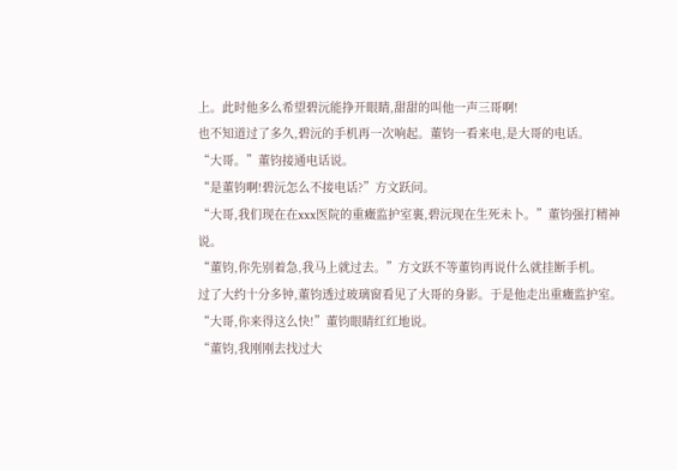上。此时他多么希望碧沅能挣开眼睛,甜甜的叫他一声三哥啊!
也不知道过了多久,碧沅的手机再一次响起。董钧一看来电,是大哥的电话。
“大哥。”董钧接通电话说。
“是董钧啊!碧沅怎么不接电话?”方文跃问。
“大哥,我们现在在xxx医院的重癥监护室裏,碧沅现在生死未卜。”董钧强打精神说。
“董钧,你先别着急,我马上就过去。”方文跃不等董钧再说什么就挂断手机。
过了大约十分多钟,董钧透过玻璃窗看见了大哥的身影。于是他走出重癥监护室。
“大哥,你来得这么快!”董钧眼睛红红地说。
“董钧,我刚刚去找过大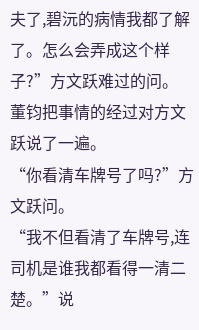夫了,碧沅的病情我都了解了。怎么会弄成这个样子?”方文跃难过的问。
董钧把事情的经过对方文跃说了一遍。
“你看清车牌号了吗?”方文跃问。
“我不但看清了车牌号,连司机是谁我都看得一清二楚。”说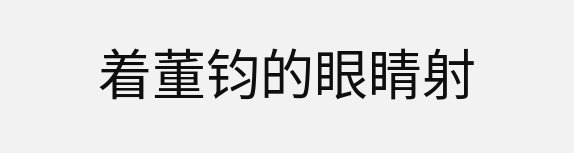着董钧的眼睛射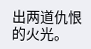出两道仇恨的火光。